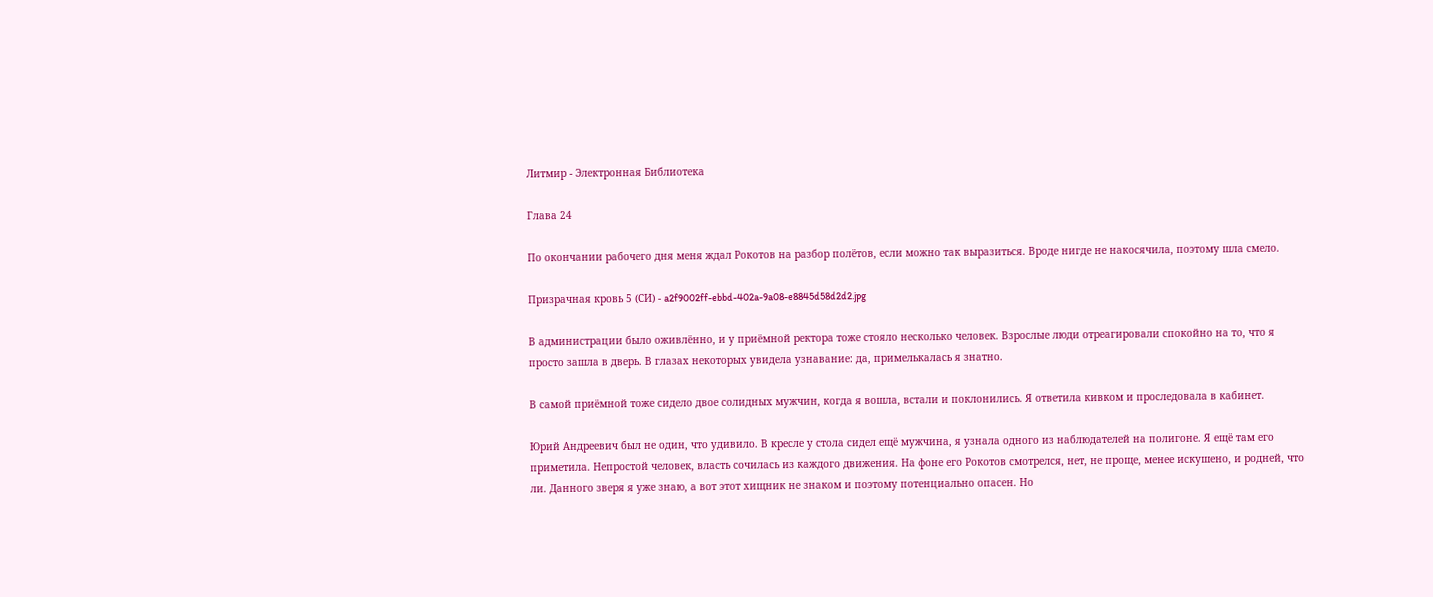Литмир - Электронная Библиотека

Глава 24

По окончании рабочего дня меня ждал Рокотов на разбор полётов, если можно так выразиться. Вроде нигде не накосячила, поэтому шла смело.

Призрачная кровь 5 (СИ) - a2f9002ff-ebbd-402a-9a08-e8845d58d2d2.jpg

В администрации было оживлённо, и у приёмной ректора тоже стояло несколько человек. Взрослые люди отреагировали спокойно на то, что я просто зашла в дверь. В глазах некоторых увидела узнавание: да, примелькалась я знатно.

В самой приёмной тоже сидело двое солидных мужчин, когда я вошла, встали и поклонились. Я ответила кивком и проследовала в кабинет.

Юрий Андреевич был не один, что удивило. В кресле у стола сидел ещё мужчина, я узнала одного из наблюдателей на полигоне. Я ещё там его приметила. Непростой человек, власть сочилась из каждого движения. На фоне его Рокотов смотрелся, нет, не проще, менее искушено, и родней, что ли. Данного зверя я уже знаю, а вот этот хищник не знаком и поэтому потенциально опасен. Но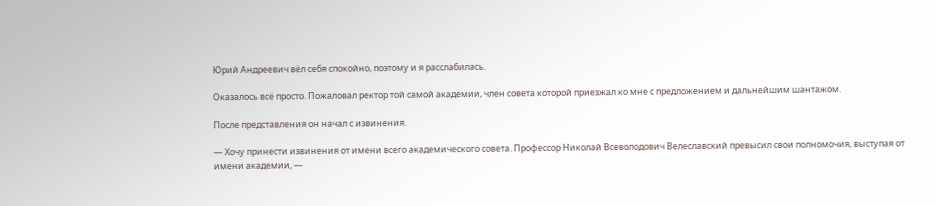Юрий Андреевич вёл себя спокойно, поэтому и я расслабилась.

Оказалось всё просто. Пожаловал ректор той самой академии, член совета которой приезжал ко мне с предложением и дальнейшим шантажом.

После представления он начал с извинения.

— Хочу принести извинения от имени всего академического совета. Профессор Николай Всеволодович Велеславский превысил свои полномочия, выступая от имени академии, —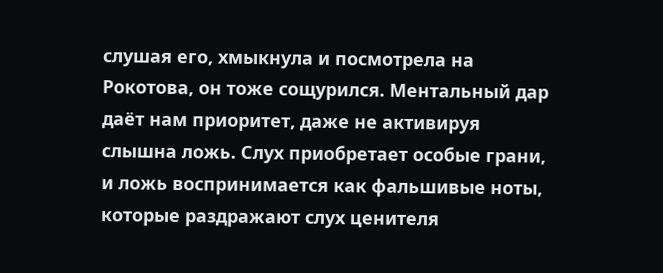слушая его, хмыкнула и посмотрела на Рокотова, он тоже сощурился. Ментальный дар даёт нам приоритет, даже не активируя слышна ложь. Слух приобретает особые грани, и ложь воспринимается как фальшивые ноты, которые раздражают слух ценителя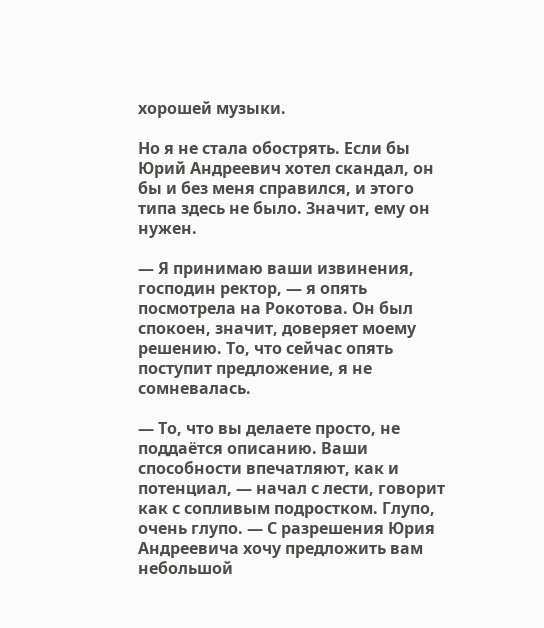хорошей музыки.

Но я не стала обострять. Если бы Юрий Андреевич хотел скандал, он бы и без меня справился, и этого типа здесь не было. Значит, ему он нужен.

— Я принимаю ваши извинения, господин ректор, — я опять посмотрела на Рокотова. Он был спокоен, значит, доверяет моему решению. То, что сейчас опять поступит предложение, я не сомневалась.

— То, что вы делаете просто, не поддаётся описанию. Ваши способности впечатляют, как и потенциал, — начал с лести, говорит как с сопливым подростком. Глупо, очень глупо. — С разрешения Юрия Андреевича хочу предложить вам небольшой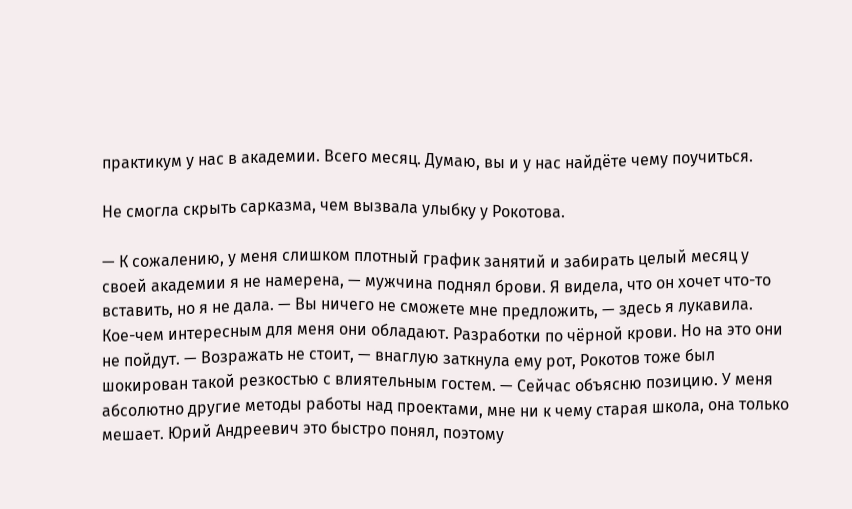практикум у нас в академии. Всего месяц. Думаю, вы и у нас найдёте чему поучиться.

Не смогла скрыть сарказма, чем вызвала улыбку у Рокотова.

— К сожалению, у меня слишком плотный график занятий и забирать целый месяц у своей академии я не намерена, — мужчина поднял брови. Я видела, что он хочет что-то вставить, но я не дала. — Вы ничего не сможете мне предложить, — здесь я лукавила. Кое-чем интересным для меня они обладают. Разработки по чёрной крови. Но на это они не пойдут. — Возражать не стоит, — внаглую заткнула ему рот, Рокотов тоже был шокирован такой резкостью с влиятельным гостем. — Сейчас объясню позицию. У меня абсолютно другие методы работы над проектами, мне ни к чему старая школа, она только мешает. Юрий Андреевич это быстро понял, поэтому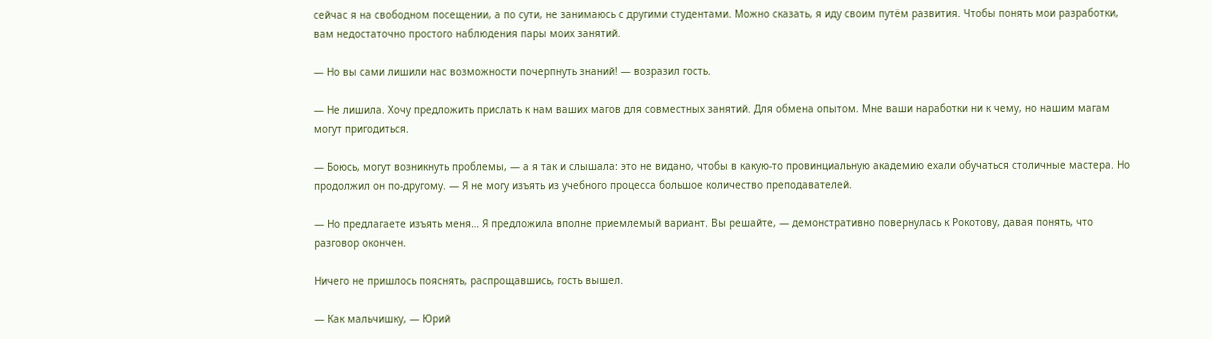сейчас я на свободном посещении, а по сути, не занимаюсь с другими студентами. Можно сказать, я иду своим путём развития. Чтобы понять мои разработки, вам недостаточно простого наблюдения пары моих занятий.

— Но вы сами лишили нас возможности почерпнуть знаний! — возразил гость.

— Не лишила. Хочу предложить прислать к нам ваших магов для совместных занятий. Для обмена опытом. Мне ваши наработки ни к чему, но нашим магам могут пригодиться.

— Боюсь, могут возникнуть проблемы, — а я так и слышала: это не видано, чтобы в какую-то провинциальную академию ехали обучаться столичные мастера. Но продолжил он по-другому. — Я не могу изъять из учебного процесса большое количество преподавателей.

— Но предлагаете изъять меня… Я предложила вполне приемлемый вариант. Вы решайте, — демонстративно повернулась к Рокотову, давая понять, что разговор окончен.

Ничего не пришлось пояснять, распрощавшись, гость вышел.

— Как мальчишку, — Юрий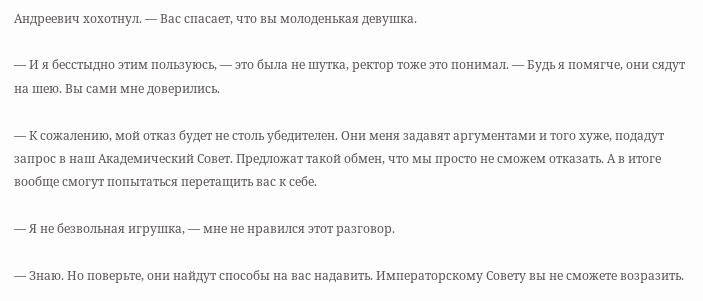Андреевич хохотнул. — Вас спасает, что вы молоденькая девушка.

— И я бесстыдно этим пользуюсь, — это была не шутка, ректор тоже это понимал. — Будь я помягче, они сядут на шею. Вы сами мне доверились.

— К сожалению, мой отказ будет не столь убедителен. Они меня задавят аргументами и того хуже, подадут запрос в наш Академический Совет. Предложат такой обмен, что мы просто не сможем отказать. А в итоге вообще смогут попытаться перетащить вас к себе.

— Я не безвольная игрушка, — мне не нравился этот разговор.

— Знаю. Но поверьте, они найдут способы на вас надавить. Императорскому Совету вы не сможете возразить.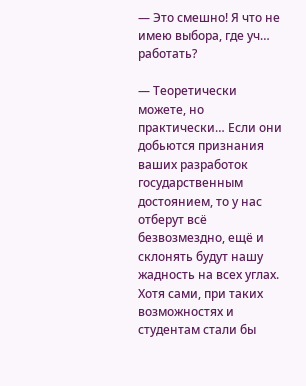— Это смешно! Я что не имею выбора, где уч… работать?

— Теоретически можете, но практически… Если они добьются признания ваших разработок государственным достоянием, то у нас отберут всё безвозмездно, ещё и склонять будут нашу жадность на всех углах. Хотя сами, при таких возможностях и студентам стали бы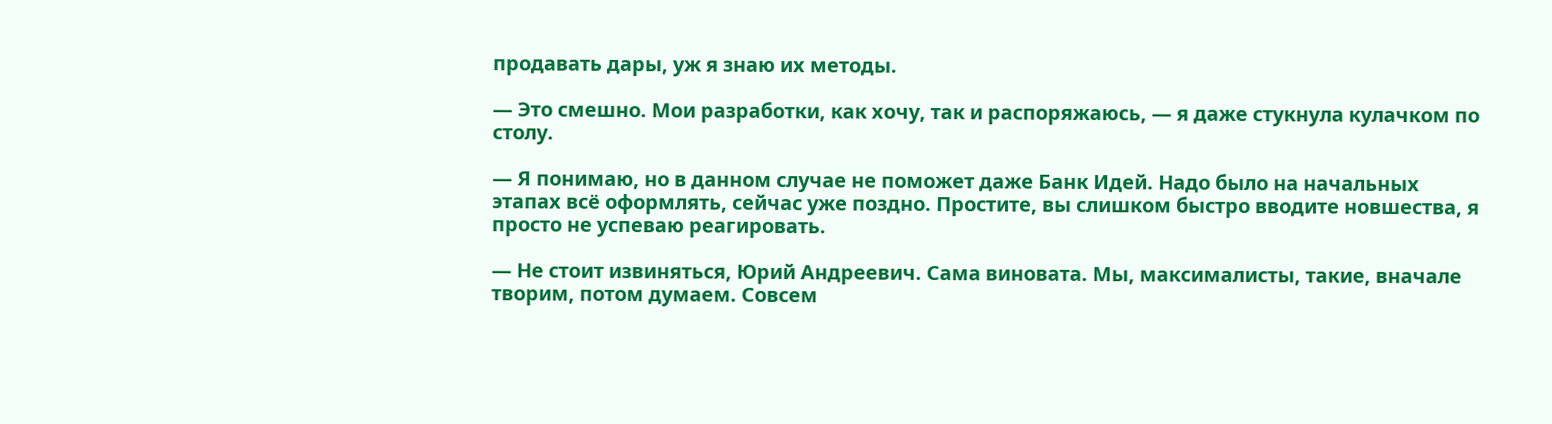продавать дары, уж я знаю их методы.

— Это смешно. Мои разработки, как хочу, так и распоряжаюсь, — я даже стукнула кулачком по столу.

— Я понимаю, но в данном случае не поможет даже Банк Идей. Надо было на начальных этапах всё оформлять, сейчас уже поздно. Простите, вы слишком быстро вводите новшества, я просто не успеваю реагировать.

— Не стоит извиняться, Юрий Андреевич. Сама виновата. Мы, максималисты, такие, вначале творим, потом думаем. Совсем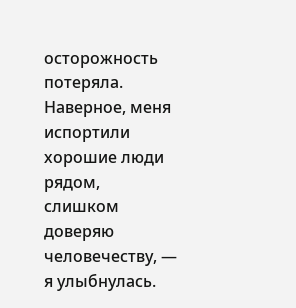осторожность потеряла. Наверное, меня испортили хорошие люди рядом, слишком доверяю человечеству, — я улыбнулась.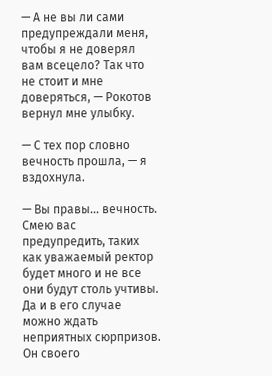— А не вы ли сами предупреждали меня, чтобы я не доверял вам всецело? Так что не стоит и мне доверяться, — Рокотов вернул мне улыбку.

— С тех пор словно вечность прошла, — я вздохнула.

— Вы правы… вечность. Смею вас предупредить, таких как уважаемый ректор будет много и не все они будут столь учтивы. Да и в его случае можно ждать неприятных сюрпризов. Он своего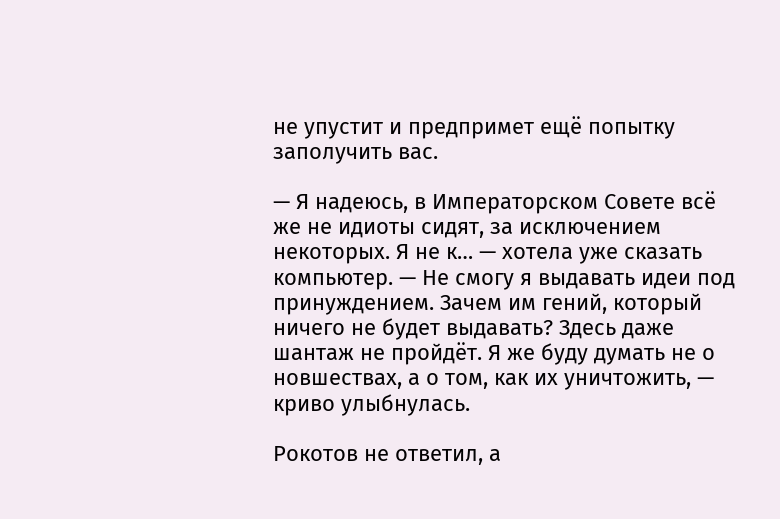не упустит и предпримет ещё попытку заполучить вас.

— Я надеюсь, в Императорском Совете всё же не идиоты сидят, за исключением некоторых. Я не к… — хотела уже сказать компьютер. — Не смогу я выдавать идеи под принуждением. Зачем им гений, который ничего не будет выдавать? Здесь даже шантаж не пройдёт. Я же буду думать не о новшествах, а о том, как их уничтожить, — криво улыбнулась.

Рокотов не ответил, а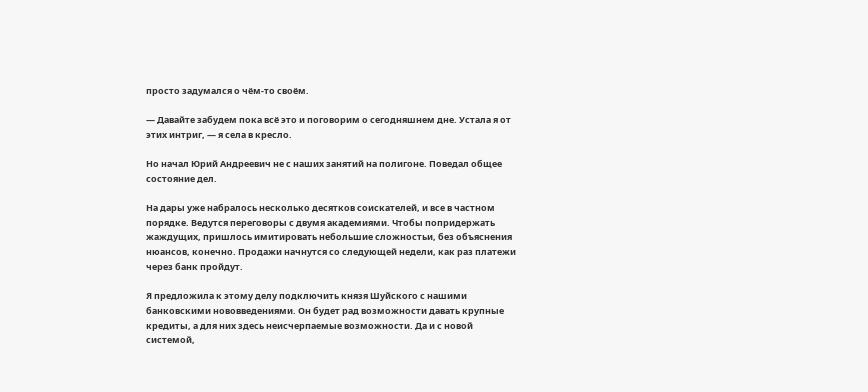просто задумался о чём-то своём.

— Давайте забудем пока всё это и поговорим о сегодняшнем дне. Устала я от этих интриг, — я села в кресло.

Но начал Юрий Андреевич не с наших занятий на полигоне. Поведал общее состояние дел.

На дары уже набралось несколько десятков соискателей, и все в частном порядке. Ведутся переговоры с двумя академиями. Чтобы попридержать жаждущих, пришлось имитировать небольшие сложностьи, без объяснения нюансов, конечно. Продажи начнутся со следующей недели, как раз платежи через банк пройдут.

Я предложила к этому делу подключить князя Шуйского с нашими банковскими нововведениями. Он будет рад возможности давать крупные кредиты, а для них здесь неисчерпаемые возможности. Да и с новой системой,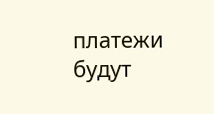платежи будут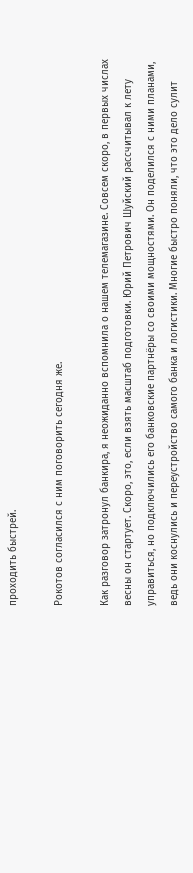проходить быстрей.

Рокотов согласился с ним поговорить сегодня же.

Как разговор затронул банкира, я неожиданно вспомнила о нашем телемагазине. Совсем скоро, в первых числах весны он стартует. Скоро, это, если взять масштаб подготовки. Юрий Петрович Шуйский рассчитывал к лету управиться, но подключились его банковские партнёры со своими мощностями. Он поделился с ними планами, ведь они коснулись и переустройство самого банка и логистики. Многие быстро поняли, что это дело сулит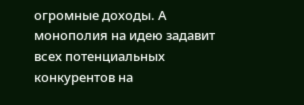огромные доходы. А монополия на идею задавит всех потенциальных конкурентов на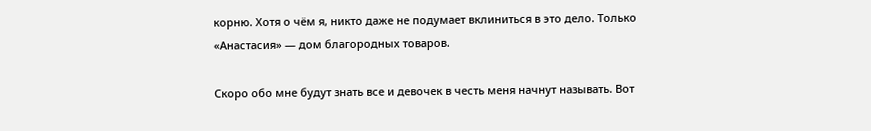корню. Хотя о чём я, никто даже не подумает вклиниться в это дело. Только «Анастасия» — дом благородных товаров.

Скоро обо мне будут знать все и девочек в честь меня начнут называть. Вот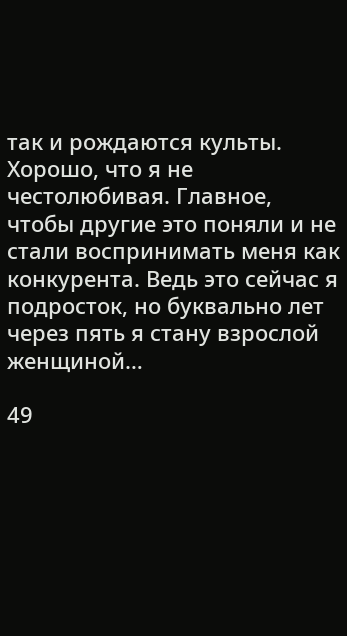так и рождаются культы. Хорошо, что я не честолюбивая. Главное, чтобы другие это поняли и не стали воспринимать меня как конкурента. Ведь это сейчас я подросток, но буквально лет через пять я стану взрослой женщиной…

49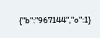{"b":"967144","o":1}